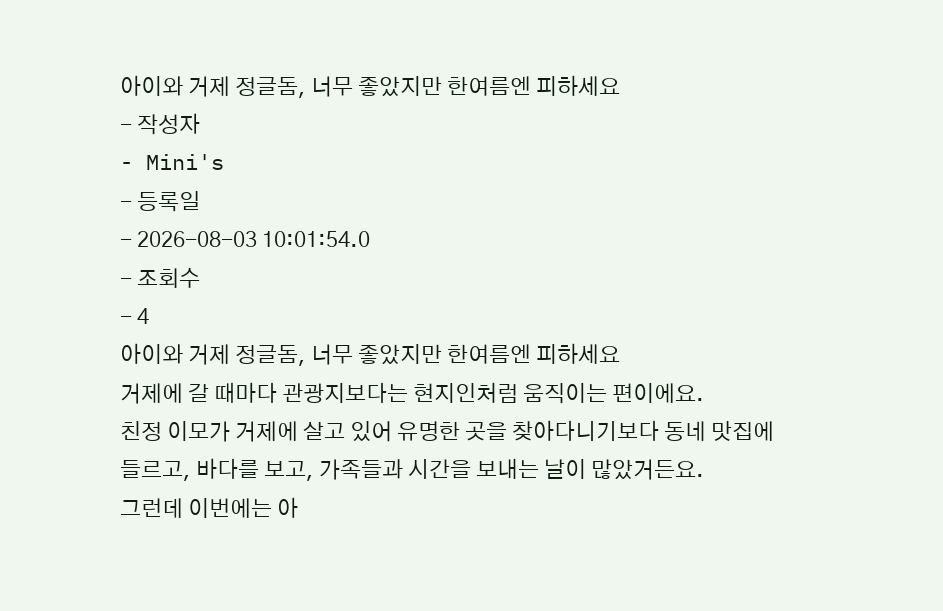아이와 거제 정글돔, 너무 좋았지만 한여름엔 피하세요
- 작성자
- Mini's
- 등록일
- 2026-08-03 10:01:54.0
- 조회수
- 4
아이와 거제 정글돔, 너무 좋았지만 한여름엔 피하세요
거제에 갈 때마다 관광지보다는 현지인처럼 움직이는 편이에요.
친정 이모가 거제에 살고 있어 유명한 곳을 찾아다니기보다 동네 맛집에 들르고, 바다를 보고, 가족들과 시간을 보내는 날이 많았거든요.
그런데 이번에는 아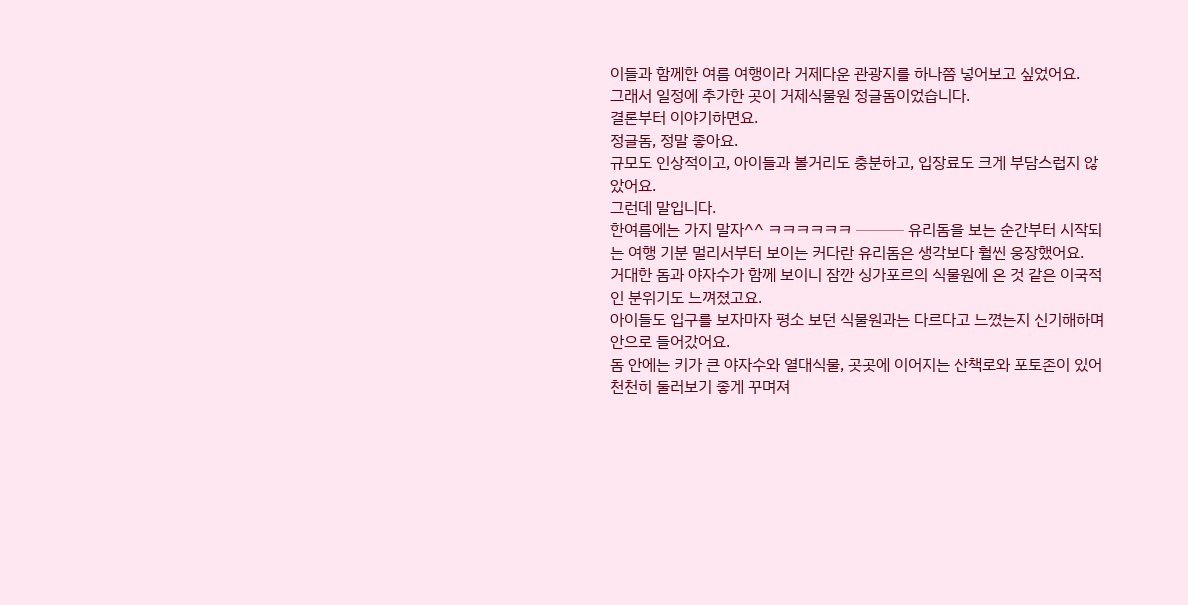이들과 함께한 여름 여행이라 거제다운 관광지를 하나쯤 넣어보고 싶었어요.
그래서 일정에 추가한 곳이 거제식물원 정글돔이었습니다.
결론부터 이야기하면요.
정글돔, 정말 좋아요.
규모도 인상적이고, 아이들과 볼거리도 충분하고, 입장료도 크게 부담스럽지 않았어요.
그런데 말입니다.
한여름에는 가지 말자^^ ㅋㅋㅋㅋㅋㅋ ─── 유리돔을 보는 순간부터 시작되는 여행 기분 멀리서부터 보이는 커다란 유리돔은 생각보다 훨씬 웅장했어요.
거대한 돔과 야자수가 함께 보이니 잠깐 싱가포르의 식물원에 온 것 같은 이국적인 분위기도 느껴졌고요.
아이들도 입구를 보자마자 평소 보던 식물원과는 다르다고 느꼈는지 신기해하며 안으로 들어갔어요.
돔 안에는 키가 큰 야자수와 열대식물, 곳곳에 이어지는 산책로와 포토존이 있어 천천히 둘러보기 좋게 꾸며져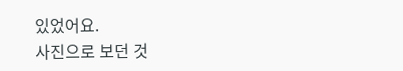있었어요.
사진으로 보던 것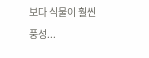보다 식물이 훨씬 풍성...